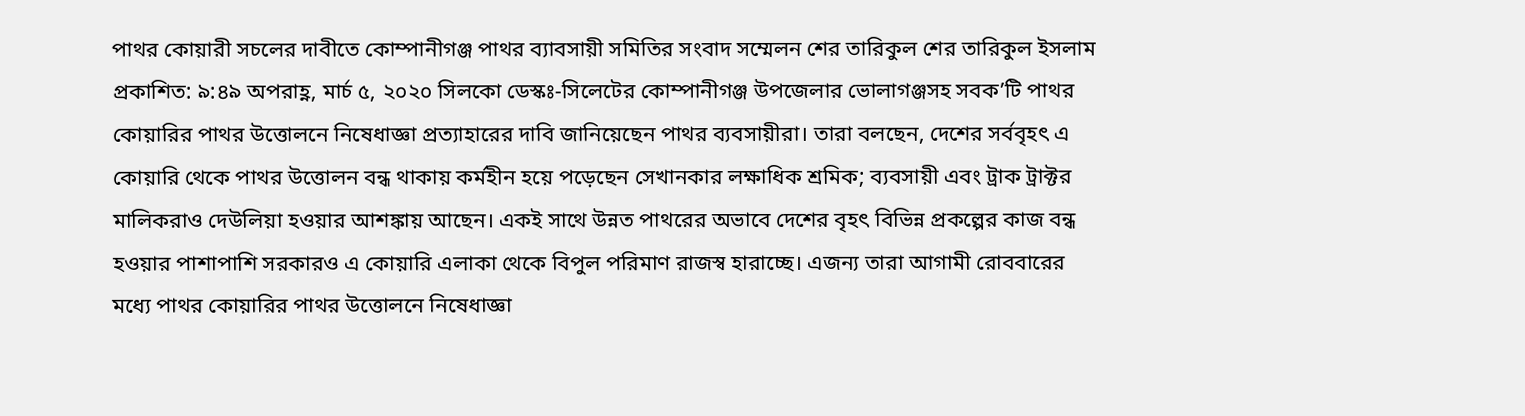পাথর কোয়ারী সচলের দাবীতে কোম্পানীগঞ্জ পাথর ব্যাবসায়ী সমিতির সংবাদ সম্মেলন শের তারিকুল শের তারিকুল ইসলাম প্রকাশিত: ৯:৪৯ অপরাহ্ণ, মার্চ ৫, ২০২০ সিলকো ডেস্কঃ-সিলেটের কোম্পানীগঞ্জ উপজেলার ভোলাগঞ্জসহ সবক’টি পাথর কোয়ারির পাথর উত্তোলনে নিষেধাজ্ঞা প্রত্যাহারের দাবি জানিয়েছেন পাথর ব্যবসায়ীরা। তারা বলছেন, দেশের সর্ববৃহৎ এ কোয়ারি থেকে পাথর উত্তোলন বন্ধ থাকায় কর্মহীন হয়ে পড়েছেন সেখানকার লক্ষাধিক শ্রমিক; ব্যবসায়ী এবং ট্রাক ট্রাক্টর মালিকরাও দেউলিয়া হওয়ার আশঙ্কায় আছেন। একই সাথে উন্নত পাথরের অভাবে দেশের বৃহৎ বিভিন্ন প্রকল্পের কাজ বন্ধ হওয়ার পাশাপাশি সরকারও এ কোয়ারি এলাকা থেকে বিপুল পরিমাণ রাজস্ব হারাচ্ছে। এজন্য তারা আগামী রোববারের মধ্যে পাথর কোয়ারির পাথর উত্তোলনে নিষেধাজ্ঞা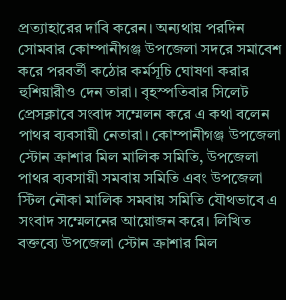প্রত্যাহারের দাবি করেন। অন্যথায় পরদিন সোমবার কোম্পানীগঞ্জ উপজেলা সদরে সমাবেশ করে পরবর্তী কঠোর কর্মসূচি ঘোষণা করার হুশিয়ারীও দেন তারা। বৃহস্পতিবার সিলেট প্রেসক্লাবে সংবাদ সম্মেলন করে এ কথা বলেন পাথর ব্যবসায়ী নেতারা। কোম্পানীগঞ্জ উপজেলা স্টোন ক্রাশার মিল মালিক সমিতি, উপজেলা পাথর ব্যবসায়ী সমবায় সমিতি এবং উপজেলা স্টিল নৌকা মালিক সমবায় সমিতি যৌথভাবে এ সংবাদ সম্মেলনের আয়োজন করে। লিখিত বক্তব্যে উপজেলা স্টোন ক্রাশার মিল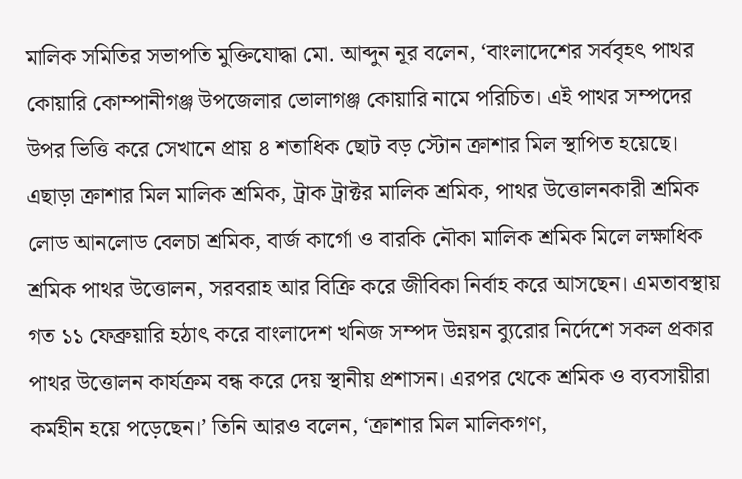মালিক সমিতির সভাপতি মুক্তিযোদ্ধা মো. আব্দুন নূর বলেন, ‘বাংলাদেশের সর্ববৃহৎ পাথর কোয়ারি কোম্পানীগঞ্জ উপজেলার ভোলাগঞ্জ কোয়ারি নামে পরিচিত। এই পাথর সম্পদের উপর ভিত্তি করে সেখানে প্রায় ৪ শতাধিক ছোট বড় স্টোন ক্রাশার মিল স্থাপিত হয়েছে। এছাড়া ক্রাশার মিল মালিক শ্রমিক, ট্রাক ট্রাক্টর মালিক শ্রমিক, পাথর উত্তোলনকারী শ্রমিক লোড আনলোড বেলচা শ্রমিক, বার্জ কার্গো ও বারকি নৌকা মালিক শ্রমিক মিলে লক্ষাধিক শ্রমিক পাথর উত্তোলন, সরবরাহ আর বিক্রি করে জীবিকা নির্বাহ করে আসছেন। এমতাবস্থায় গত ১১ ফেব্রুয়ারি হঠাৎ করে বাংলাদেশ খনিজ সম্পদ উন্নয়ন ব্যুরোর নির্দেশে সকল প্রকার পাথর উত্তোলন কার্যক্রম বন্ধ করে দেয় স্থানীয় প্রশাসন। এরপর থেকে শ্রমিক ও ব্যবসায়ীরা কর্মহীন হয়ে পড়েছেন।’ তিনি আরও বলেন, ‘ক্রাশার মিল মালিকগণ,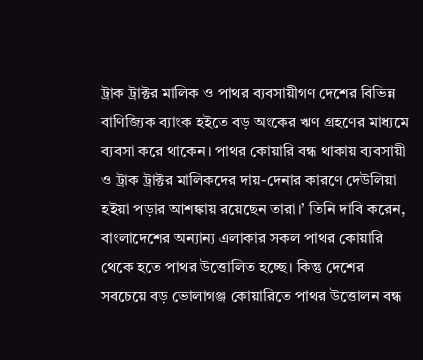ট্রাক ট্রাক্টর মালিক ও পাথর ব্যবসায়ীগণ দেশের বিভিন্ন বাণিজ্যিক ব্যাংক হইতে বড় অংকের ঋণ গ্রহণের মাধ্যমে ব্যবসা করে থাকেন। পাথর কোয়ারি বন্ধ থাকায় ব্যবসায়ী ও ট্রাক ট্রাক্টর মালিকদের দায়-দেনার কারণে দেউলিয়া হইয়া পড়ার আশঙ্কায় রয়েছেন তারা।’ তিনি দাবি করেন, বাংলাদেশের অন্যান্য এলাকার সকল পাথর কোয়ারি থেকে হতে পাথর উত্তোলিত হচ্ছে। কিন্তু দেশের সবচেয়ে বড় ভোলাগঞ্জ কোয়ারিতে পাথর উত্তোলন বন্ধ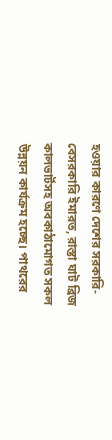হওয়ার কারণে দেশের সরকারি-বেসরকারি ইমারত, রাস্তা ঘাট ব্রিজ কালভার্টসহ অবকাঠামোগত সকল উন্নয়ন কার্যক্রম হচ্ছে। পাথরের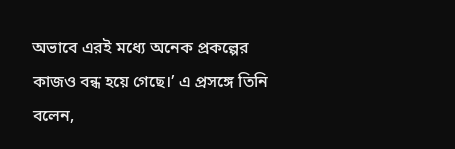অভাবে এরই মধ্যে অনেক প্রকল্পের কাজও বন্ধ হয়ে গেছে।’ এ প্রসঙ্গে তিনি বলেন,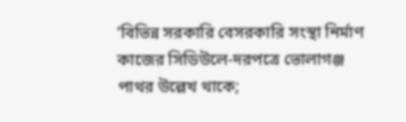‘বিভিন্ন সরকারি বেসরকারি সংস্থা নির্মাণ কাজের সিডিউলে-দরপত্রে ভোলাগঞ্জ পাথর উল্লেখ থাকে;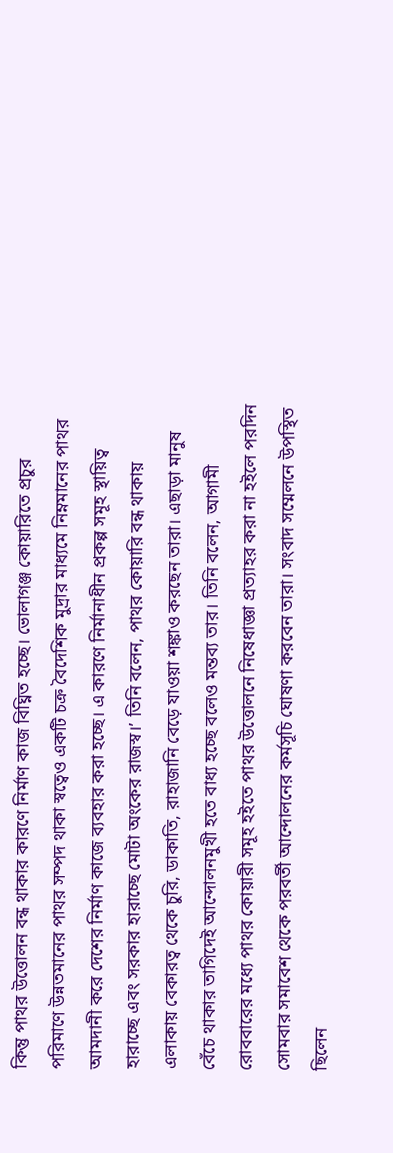কিন্তু পাথর উত্তোলন বন্ধ থাকার কারণে নির্মাণ কাজ বিঘ্নিত হচ্ছে। ভোলাগঞ্জ কোয়ারিতে প্রচুর পরিমাণে উন্নতমানের পাথর সম্পদ থাকা স্বত্বেও একটি চক্র বৈদেশিক মুদ্রার মাধ্যমে নিম্নমানের পাথর আমদানী করে দেশের নির্মাণ কাজে ব্যবহার করা হচ্ছে। এ কারণে নির্মানাধীন প্রকল্প সমূহ স্থায়িত্ব হারাচ্ছে এবং সরকার হারাচ্ছে মোটা অংকের রাজস্ব।’ তিনি বলেন, পাথর কোয়ারি বন্ধ থাকায় এলাকায় বেকারত্ব থেকে চুরি, ডাকাতি, রাহাজানি বেড়ে যাওয়া শঙ্কাও করছেন তারা। এছাড়া মানুষ বেঁচে থাকার তাগিদেই আন্দোলনমুখী হতে বাধ্য হচ্ছে বলেও মন্তব্য তার। তিনি বলেন, আগামী রোববারের মধ্যে পাথর কোয়ারী সমূহ হইতে পাথর উত্তোলনে নিষেধাজ্ঞা প্রত্যাহর করা না হইলে পরদিন সোমবার সমাবেশ থেকে পরবর্তী আন্দোলনের কর্মসূচি ঘোষণা করবেন তারা। সংবাদ সম্মেলনে উপস্থিত ছিলেন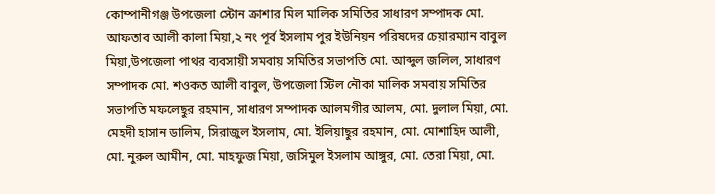কোম্পানীগঞ্জ উপজেলা স্টোন ক্রাশার মিল মালিক সমিতির সাধারণ সম্পাদক মো. আফতাব আলী কালা মিয়া,২ নং পূর্ব ইসলাম পুর ইউনিয়ন পরিষদের চেয়ারম্যান বাবুল মিয়া,উপজেলা পাথর ব্যবসায়ী সমবায় সমিতির সভাপতি মো. আব্দুল জলিল, সাধারণ সম্পাদক মো. শওকত আলী বাবুল, উপজেলা স্টিল নৌকা মালিক সমবায় সমিতির সভাপতি মফলেছুর রহমান, সাধারণ সম্পাদক আলমগীর আলম, মো. দুলাল মিয়া, মো. মেহদী হাসান ডালিম, সিরাজুল ইসলাম, মো. ইলিয়াছুর রহমান, মো. মোশাহিদ আলী, মো. নুরুল আমীন, মো. মাহফুজ মিয়া, জসিমুল ইসলাম আঙ্গুর, মো. তেরা মিয়া, মো.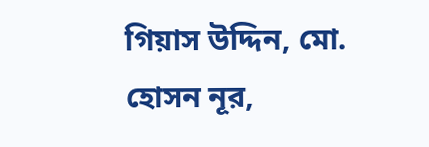গিয়াস উদ্দিন, মো. হোসন নূর,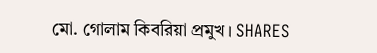মো. গোলাম কিবরিয়া প্রমুখ। SHARES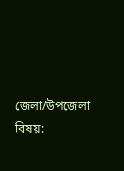জেলা/উপজেলা বিষয়: